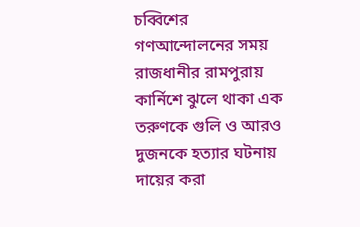চব্বিশের গণআন্দোলনের সময় রাজধানীর রামপুরায় কার্নিশে ঝুলে থাকা এক তরুণকে গুলি ও আরও দুজনকে হত্যার ঘটনায় দায়ের করা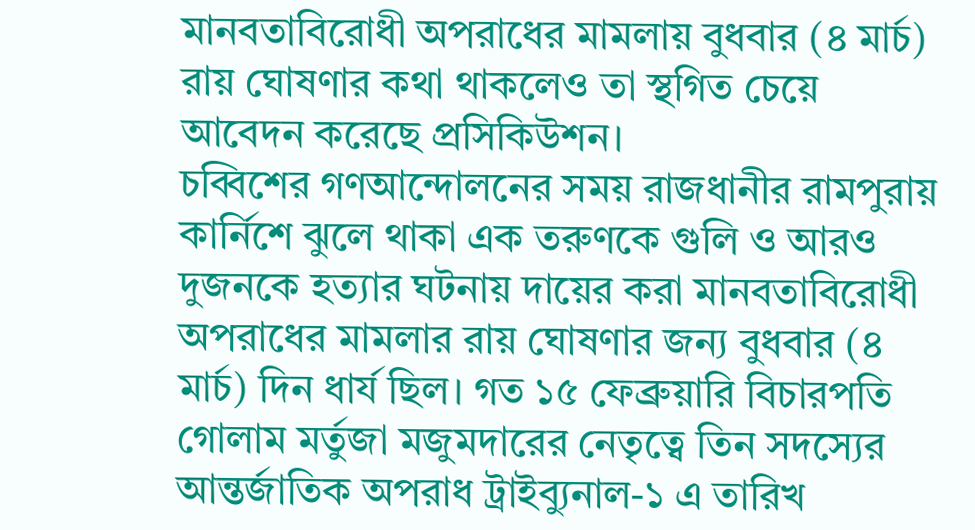মানবতাবিরোধী অপরাধের মামলায় বুধবার (৪ মার্চ) রায় ঘোষণার কথা থাকলেও তা স্থগিত চেয়ে আবেদন করেছে প্রসিকিউশন।
চব্বিশের গণআন্দোলনের সময় রাজধানীর রামপুরায় কার্নিশে ঝুলে থাকা এক তরুণকে গুলি ও আরও দুজনকে হত্যার ঘটনায় দায়ের করা মানবতাবিরোধী অপরাধের মামলার রায় ঘোষণার জন্য বুধবার (৪ মার্চ) দিন ধার্য ছিল। গত ১৫ ফেব্রুয়ারি বিচারপতি গোলাম মর্তুজা মজুমদারের নেতৃত্বে তিন সদস্যের আন্তর্জাতিক অপরাধ ট্রাইব্যুনাল-১ এ তারিখ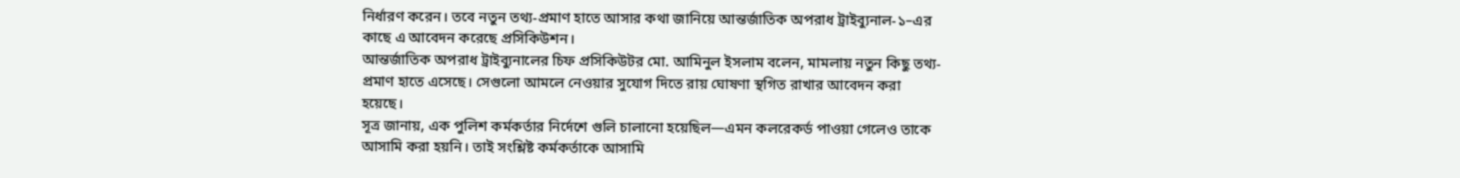নির্ধারণ করেন। তবে নতুন তথ্য-প্রমাণ হাতে আসার কথা জানিয়ে আন্তর্জাতিক অপরাধ ট্রাইব্যুনাল-১–এর কাছে এ আবেদন করেছে প্রসিকিউশন।
আন্তর্জাতিক অপরাধ ট্রাইব্যুনালের চিফ প্রসিকিউটর মো. আমিনুল ইসলাম বলেন, মামলায় নতুন কিছু তথ্য-প্রমাণ হাতে এসেছে। সেগুলো আমলে নেওয়ার সুযোগ দিতে রায় ঘোষণা স্থগিত রাখার আবেদন করা হয়েছে।
সূত্র জানায়, এক পুলিশ কর্মকর্তার নির্দেশে গুলি চালানো হয়েছিল—এমন কলরেকর্ড পাওয়া গেলেও তাকে আসামি করা হয়নি। তাই সংশ্লিষ্ট কর্মকর্তাকে আসামি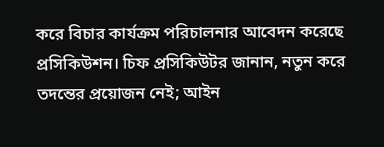করে বিচার কার্যক্রম পরিচালনার আবেদন করেছে প্রসিকিউশন। চিফ প্রসিকিউটর জানান, নতুন করে তদন্তের প্রয়োজন নেই; আইন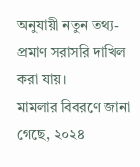অনুযায়ী নতুন তথ্য-প্রমাণ সরাসরি দাখিল করা যায়।
মামলার বিবরণে জানা গেছে, ২০২৪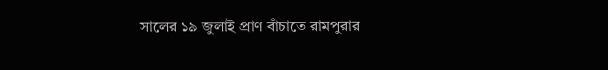সালের ১৯ জুলাই প্রাণ বাঁচাতে রামপুরার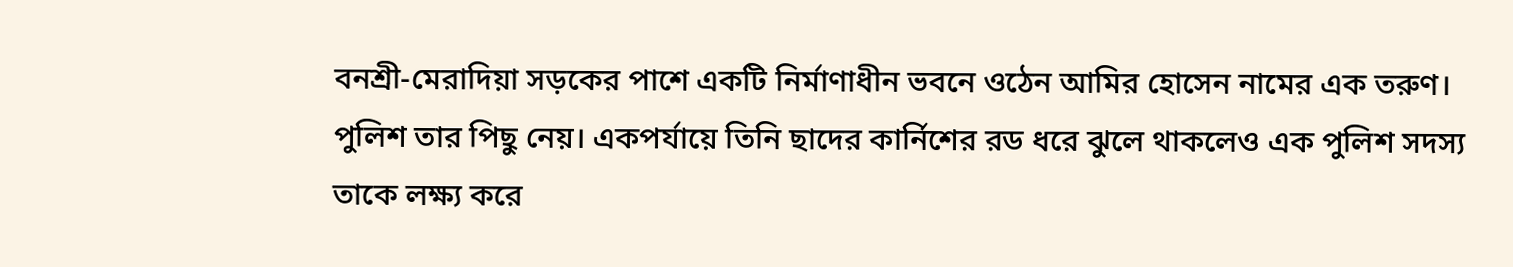বনশ্রী-মেরাদিয়া সড়কের পাশে একটি নির্মাণাধীন ভবনে ওঠেন আমির হোসেন নামের এক তরুণ। পুলিশ তার পিছু নেয়। একপর্যায়ে তিনি ছাদের কার্নিশের রড ধরে ঝুলে থাকলেও এক পুলিশ সদস্য তাকে লক্ষ্য করে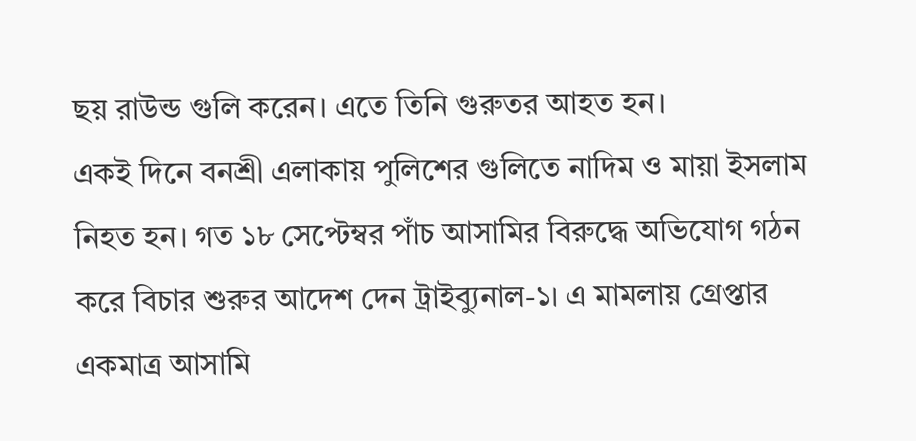ছয় রাউন্ড গুলি করেন। এতে তিনি গুরুতর আহত হন।
একই দিনে বনশ্রী এলাকায় পুলিশের গুলিতে নাদিম ও মায়া ইসলাম নিহত হন। গত ১৮ সেপ্টেম্বর পাঁচ আসামির বিরুদ্ধে অভিযোগ গঠন করে বিচার শুরুর আদেশ দেন ট্রাইব্যুনাল-১। এ মামলায় গ্রেপ্তার একমাত্র আসামি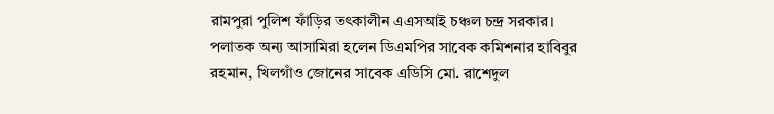রামপুরা পুলিশ ফাঁড়ির তৎকালীন এএসআই চঞ্চল চন্দ্র সরকার।
পলাতক অন্য আসামিরা হলেন ডিএমপির সাবেক কমিশনার হাবিবুর রহমান, খিলগাঁও জোনের সাবেক এডিসি মো. রাশেদুল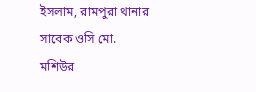ইসলাম, রামপুরা থানার সাবেক ওসি মো. মশিউর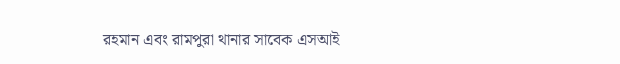রহমান এবং রামপুরা থানার সাবেক এসআই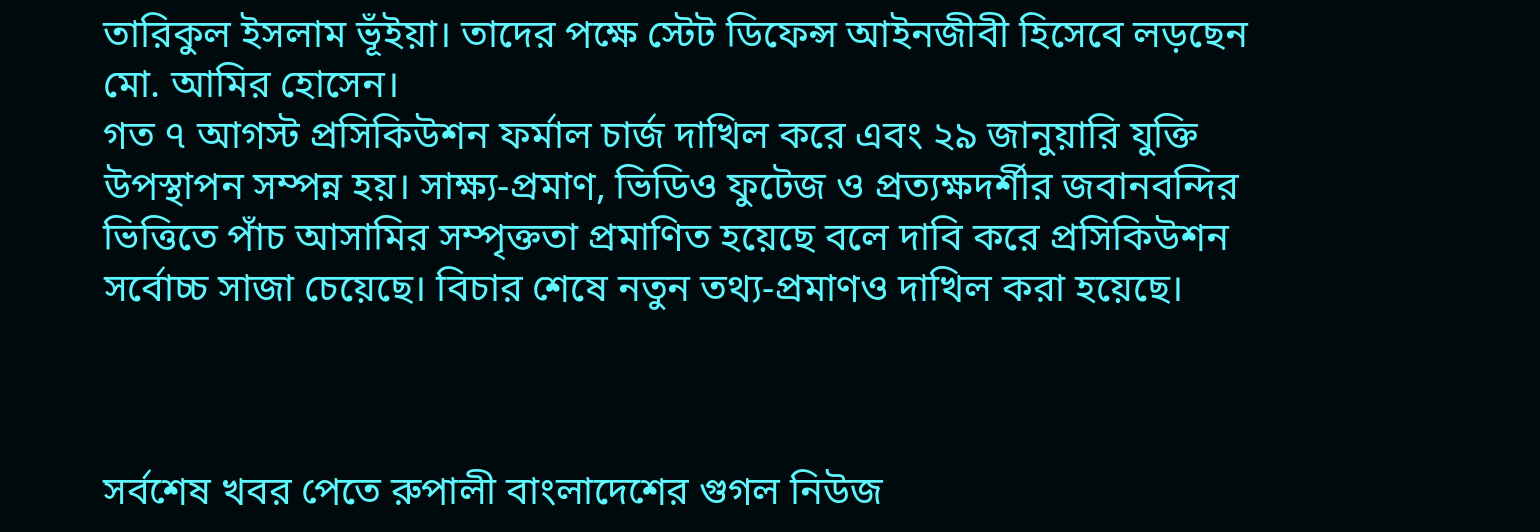তারিকুল ইসলাম ভূঁইয়া। তাদের পক্ষে স্টেট ডিফেন্স আইনজীবী হিসেবে লড়ছেন মো. আমির হোসেন।
গত ৭ আগস্ট প্রসিকিউশন ফর্মাল চার্জ দাখিল করে এবং ২৯ জানুয়ারি যুক্তি উপস্থাপন সম্পন্ন হয়। সাক্ষ্য-প্রমাণ, ভিডিও ফুটেজ ও প্রত্যক্ষদর্শীর জবানবন্দির ভিত্তিতে পাঁচ আসামির সম্পৃক্ততা প্রমাণিত হয়েছে বলে দাবি করে প্রসিকিউশন সর্বোচ্চ সাজা চেয়েছে। বিচার শেষে নতুন তথ্য-প্রমাণও দাখিল করা হয়েছে।



সর্বশেষ খবর পেতে রুপালী বাংলাদেশের গুগল নিউজ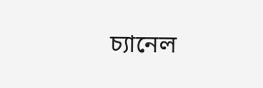চ্যানেল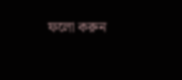ফলো করুন